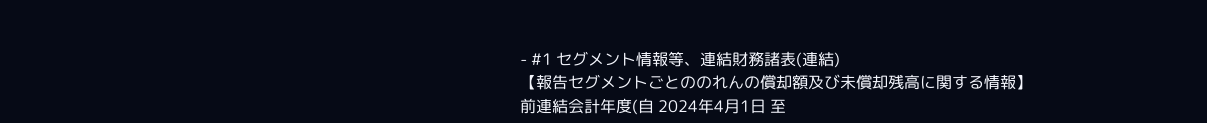- #1 セグメント情報等、連結財務諸表(連結)
【報告セグメントごとののれんの償却額及び未償却残高に関する情報】
前連結会計年度(自 2024年4月1日 至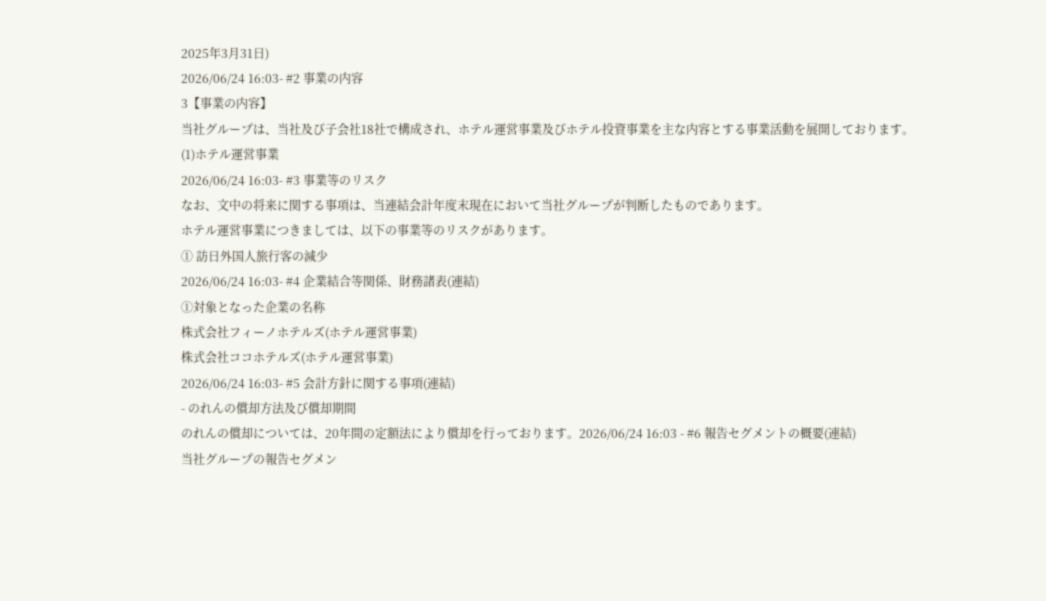2025年3月31日)
2026/06/24 16:03- #2 事業の内容
3【事業の内容】
当社グループは、当社及び子会社18社で構成され、ホテル運営事業及びホテル投資事業を主な内容とする事業活動を展開しております。
(1)ホテル運営事業
2026/06/24 16:03- #3 事業等のリスク
なお、文中の将来に関する事項は、当連結会計年度末現在において当社グループが判断したものであります。
ホテル運営事業につきましては、以下の事業等のリスクがあります。
① 訪日外国人旅行客の減少
2026/06/24 16:03- #4 企業結合等関係、財務諸表(連結)
①対象となった企業の名称
株式会社フィーノホテルズ(ホテル運営事業)
株式会社ココホテルズ(ホテル運営事業)
2026/06/24 16:03- #5 会計方針に関する事項(連結)
- のれんの償却方法及び償却期間
のれんの償却については、20年間の定額法により償却を行っております。2026/06/24 16:03 - #6 報告セグメントの概要(連結)
当社グループの報告セグメン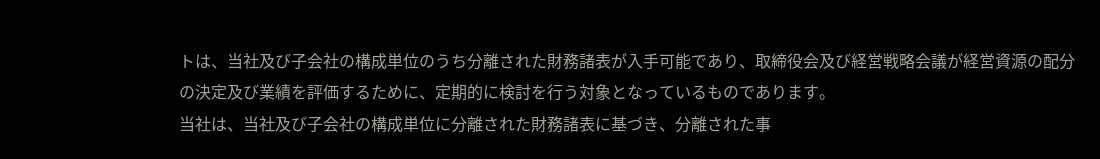トは、当社及び子会社の構成単位のうち分離された財務諸表が入手可能であり、取締役会及び経営戦略会議が経営資源の配分の決定及び業績を評価するために、定期的に検討を行う対象となっているものであります。
当社は、当社及び子会社の構成単位に分離された財務諸表に基づき、分離された事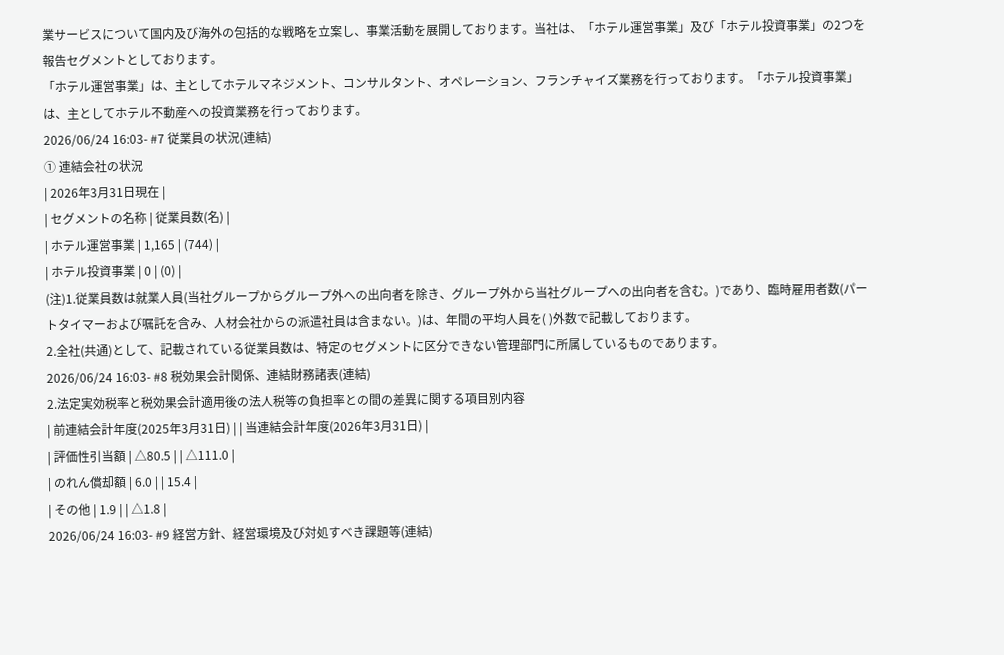業サービスについて国内及び海外の包括的な戦略を立案し、事業活動を展開しております。当社は、「ホテル運営事業」及び「ホテル投資事業」の2つを報告セグメントとしております。
「ホテル運営事業」は、主としてホテルマネジメント、コンサルタント、オペレーション、フランチャイズ業務を行っております。「ホテル投資事業」は、主としてホテル不動産への投資業務を行っております。
2026/06/24 16:03- #7 従業員の状況(連結)
① 連結会社の状況
| 2026年3月31日現在 |
| セグメントの名称 | 従業員数(名) |
| ホテル運営事業 | 1,165 | (744) |
| ホテル投資事業 | 0 | (0) |
(注)1.従業員数は就業人員(当社グループからグループ外への出向者を除き、グループ外から当社グループへの出向者を含む。)であり、臨時雇用者数(パートタイマーおよび嘱託を含み、人材会社からの派遣社員は含まない。)は、年間の平均人員を( )外数で記載しております。
2.全社(共通)として、記載されている従業員数は、特定のセグメントに区分できない管理部門に所属しているものであります。
2026/06/24 16:03- #8 税効果会計関係、連結財務諸表(連結)
2.法定実効税率と税効果会計適用後の法人税等の負担率との間の差異に関する項目別内容
| 前連結会計年度(2025年3月31日) | | 当連結会計年度(2026年3月31日) |
| 評価性引当額 | △80.5 | | △111.0 |
| のれん償却額 | 6.0 | | 15.4 |
| その他 | 1.9 | | △1.8 |
2026/06/24 16:03- #9 経営方針、経営環境及び対処すべき課題等(連結)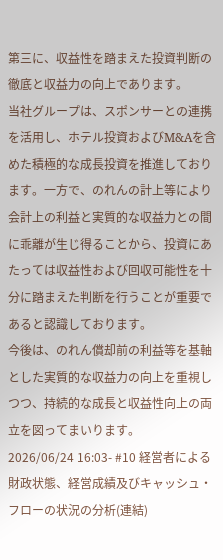第三に、収益性を踏まえた投資判断の徹底と収益力の向上であります。
当社グループは、スポンサーとの連携を活用し、ホテル投資およびM&Aを含めた積極的な成長投資を推進しております。一方で、のれんの計上等により会計上の利益と実質的な収益力との間に乖離が生じ得ることから、投資にあたっては収益性および回収可能性を十分に踏まえた判断を行うことが重要であると認識しております。
今後は、のれん償却前の利益等を基軸とした実質的な収益力の向上を重視しつつ、持続的な成長と収益性向上の両立を図ってまいります。
2026/06/24 16:03- #10 経営者による財政状態、経営成績及びキャッシュ・フローの状況の分析(連結)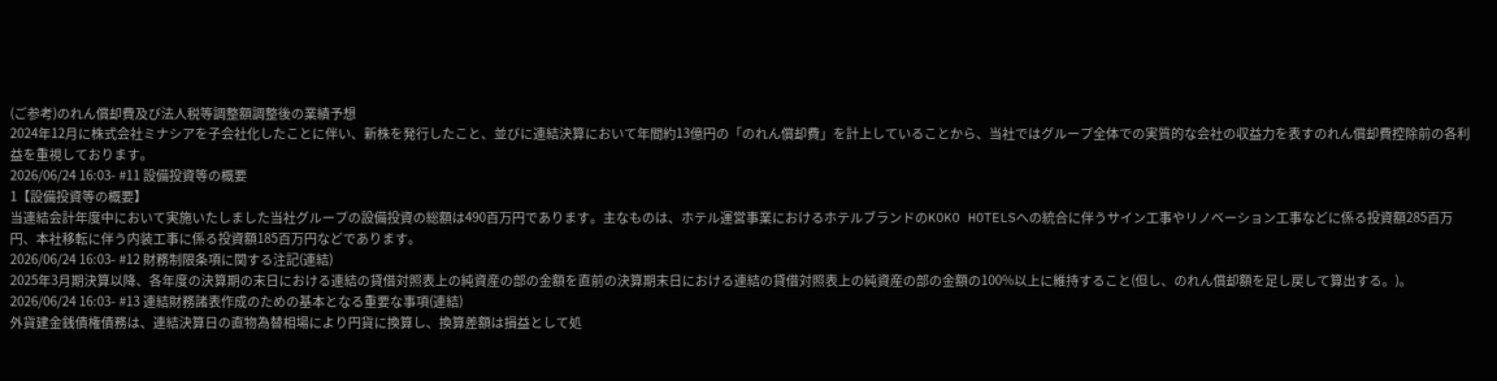(ご参考)のれん償却費及び法人税等調整額調整後の業績予想
2024年12月に株式会社ミナシアを子会社化したことに伴い、新株を発行したこと、並びに連結決算において年間約13億円の「のれん償却費」を計上していることから、当社ではグループ全体での実質的な会社の収益力を表すのれん償却費控除前の各利益を重視しております。
2026/06/24 16:03- #11 設備投資等の概要
1【設備投資等の概要】
当連結会計年度中において実施いたしました当社グループの設備投資の総額は490百万円であります。主なものは、ホテル運営事業におけるホテルブランドのKOKO HOTELSへの統合に伴うサイン工事やリノベーション工事などに係る投資額285百万円、本社移転に伴う内装工事に係る投資額185百万円などであります。
2026/06/24 16:03- #12 財務制限条項に関する注記(連結)
2025年3月期決算以降、各年度の決算期の末日における連結の貸借対照表上の純資産の部の金額を直前の決算期末日における連結の貸借対照表上の純資産の部の金額の100%以上に維持すること(但し、のれん償却額を足し戻して算出する。)。
2026/06/24 16:03- #13 連結財務諸表作成のための基本となる重要な事項(連結)
外貨建金銭債権債務は、連結決算日の直物為替相場により円貨に換算し、換算差額は損益として処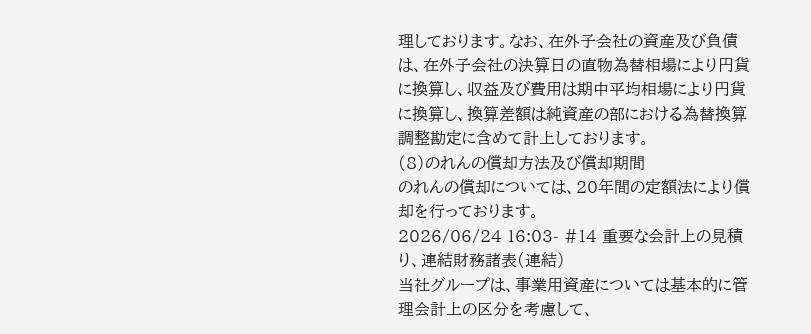理しております。なお、在外子会社の資産及び負債は、在外子会社の決算日の直物為替相場により円貨に換算し、収益及び費用は期中平均相場により円貨に換算し、換算差額は純資産の部における為替換算調整勘定に含めて計上しております。
(8)のれんの償却方法及び償却期間
のれんの償却については、20年間の定額法により償却を行っております。
2026/06/24 16:03- #14 重要な会計上の見積り、連結財務諸表(連結)
当社グループは、事業用資産については基本的に管理会計上の区分を考慮して、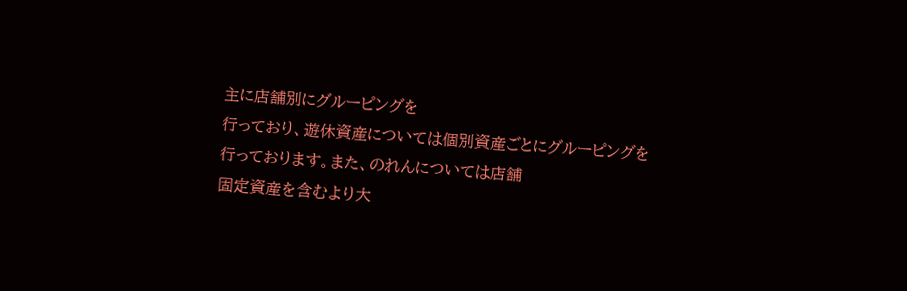主に店舗別にグルーピングを
行っており、遊休資産については個別資産ごとにグルーピングを行っております。また、のれんについては店舗
固定資産を含むより大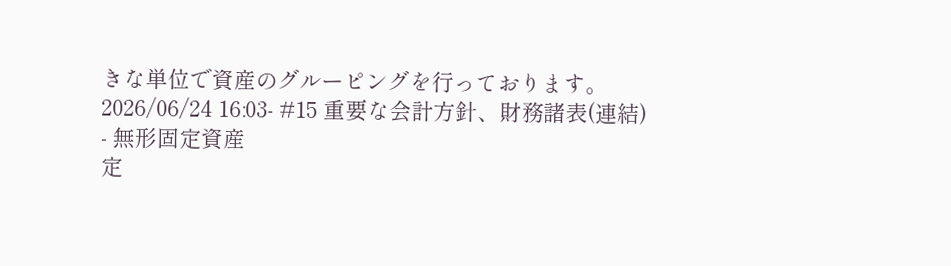きな単位で資産のグルーピングを行っております。
2026/06/24 16:03- #15 重要な会計方針、財務諸表(連結)
- 無形固定資産
定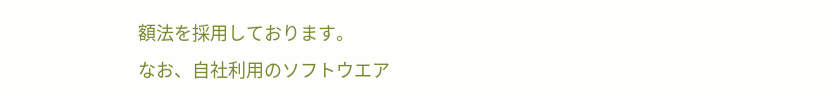額法を採用しております。
なお、自社利用のソフトウエア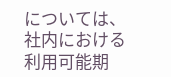については、社内における利用可能期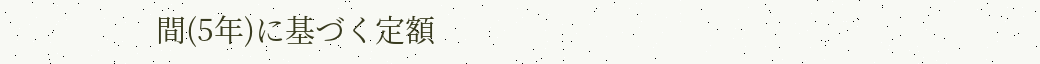間(5年)に基づく定額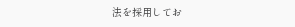法を採用してお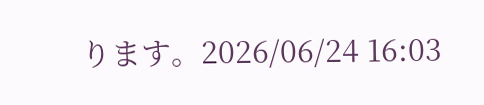ります。2026/06/24 16:03